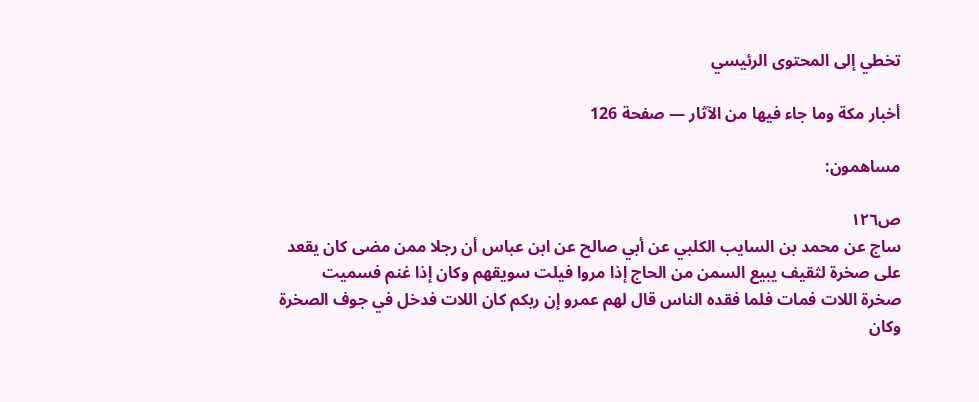تخطي إلى المحتوى الرئيسي

أخبار مكة وما جاء فيها من الآثار — صفحة 126

مساهمون:

ص١٢٦
ساج عن محمد بن السايب الكلبي عن أبي صالح عن ابن عباس أن رجلا ممن مضى كان يقعد على صخرة لثقيف يبيع السمن من الحاج إذا مروا فيلت سويقهم وكان إذا غنم فسميت صخرة اللات فمات فلما فقده الناس قال لهم عمرو إن ربكم كان اللات فدخل في جوف الصخرة وكان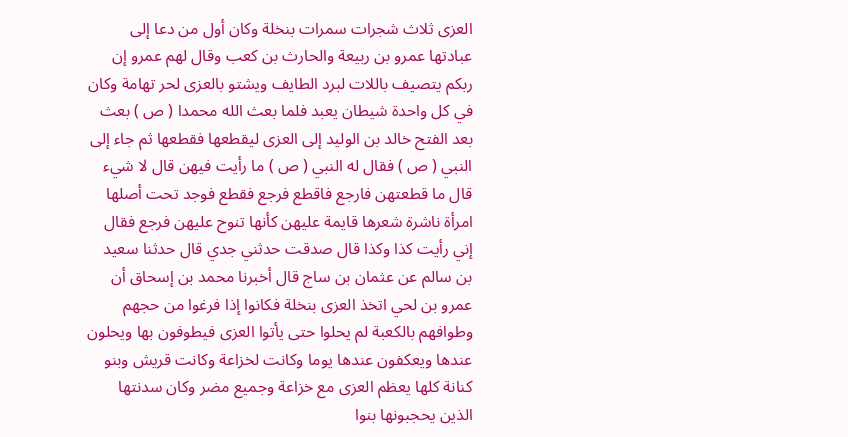العزى ثلاث شجرات سمرات بنخلة وكان أول من دعا إلى عبادتها عمرو بن ربيعة والحارث بن كعب وقال لهم عمرو إن ربكم يتصيف باللات لبرد الطايف ويشتو بالعزى لحر تهامة وكان في كل واحدة شيطان يعبد فلما بعث الله محمدا ( ص ) بعث بعد الفتح خالد بن الوليد إلى العزى ليقطعها فقطعها ثم جاء إلى النبي ( ص ) فقال له النبي ( ص ) ما رأيت فيهن قال لا شيء قال ما قطعتهن فارجع فاقطع فرجع فقطع فوجد تحت أصلها امرأة ناشرة شعرها قايمة عليهن كأنها تنوح عليهن فرجع فقال إني رأيت كذا وكذا قال صدقت حدثني جدي قال حدثنا سعيد بن سالم عن عثمان بن ساج قال أخبرنا محمد بن إسحاق أن عمرو بن لحي اتخذ العزى بنخلة فكانوا إذا فرغوا من حجهم وطوافهم بالكعبة لم يحلوا حتى يأتوا العزى فيطوفون بها ويحلون عندها ويعكفون عندها يوما وكانت لخزاعة وكانت قريش وبنو كنانة كلها يعظم العزى مع خزاعة وجميع مضر وكان سدنتها الذين يحجبونها بنوا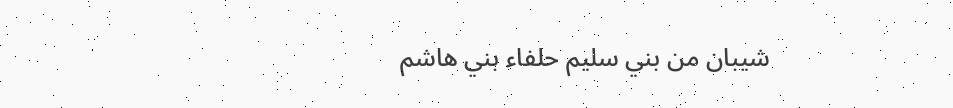شيبان من بني سليم حلفاء بني هاشم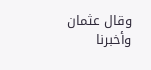وقال عثمان وأخبرنا